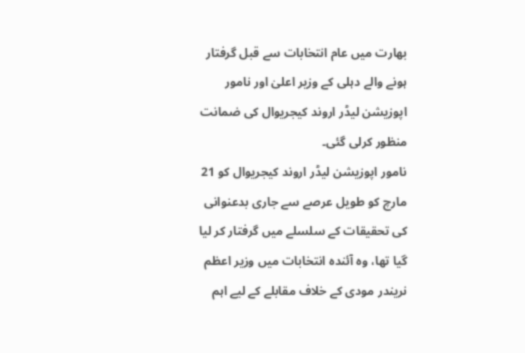بھارت میں عام انتخابات سے قبل گرفتار ہونے والے دہلی کے وزیر اعلیٰ اور نامور اپوزیشن لیڈر اروند کیجریوال کی ضمانت منظور کرلی گئی۔
نامور اپوزیشن لیڈر اروند کیجریوال کو 21 مارچ کو طویل عرصے سے جاری بدعنوانی کی تحقیقات کے سلسلے میں گرفتار کر لیا گیا تھا، وہ آئندہ انتخابات میں وزیر اعظم نریندر مودی کے خلاف مقابلے کے لیے اہم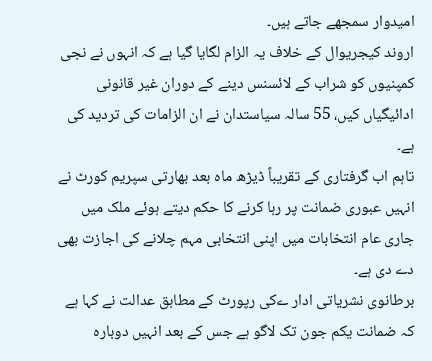امیدوار سمجھے جاتے ہیں۔
اروند کیجریوال کے خلاف یہ الزام لگایا گیا ہے کہ انہوں نے نجی کمپنیوں کو شراب کے لائسنس دینے کے دوران غیر قانونی ادائیگیاں کیں، 55 سالہ سیاستدان نے ان الزامات کی تردید کی ہے۔
تاہم اب گرفتاری کے تقریباً ڈیڑھ ماہ بعد بھارتی سپریم کورٹ نے انہیں عبوری ضمانت پر رہا کرنے کا حکم دیتے ہوئے ملک میں جاری عام انتخابات میں اپنی انتخابی مہم چلانے کی اجازت بھی دے دی ہے۔
برطانوی نشریاتی ادار ےکی رپورٹ کے مطابق عدالت نے کہا ہے کہ ضمانت یکم جون تک لاگو ہے جس کے بعد انہیں دوبارہ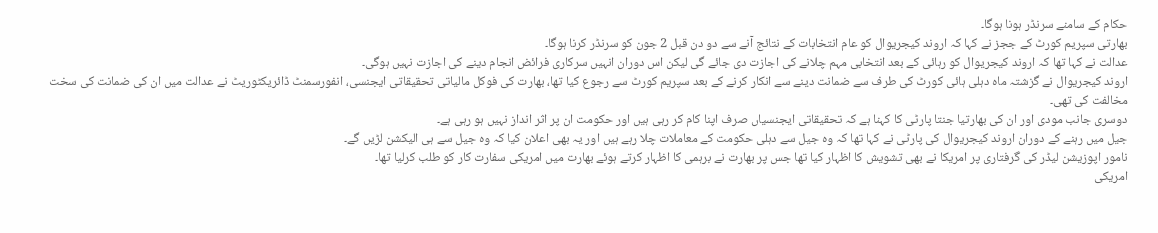حکام کے سامنے سرنڈر ہونا ہوگا۔
بھارتی سپریم کورٹ کے ججز نے کہا کہ اروند کیجریوال کو عام انتخابات کے نتائج آنے سے دو دن قبل 2 جون کو سرنڈر کرنا ہوگا۔
عدالت نے کہا تھا کہ اروند کیجریوال کو رہائی کے بعد انتخابی مہم چلانے کی اجازت دی جائے گی لیکن اس دوران انہیں سرکاری فرائض انجام دینے کی اجازت نہیں ہوگی۔
اروند کیجریوال نے گزشتہ ماہ دہلی ہائی کورٹ کی طرف سے ضمانت دینے سے انکار کرنے کے بعد سپریم کورٹ سے رجوع کیا تھا، بھارت کی فوکل مالیاتی تحقیقاتی ایجنسی، انفورسمنٹ ڈائریکٹوریٹ نے عدالت میں ان کی ضمانت کی سخت مخالفت کی تھی۔
دوسری جانب مودی اور ان کی بھارتیا جنتا پارٹی کا کہنا ہے کہ تحقیقاتی ایجنسیاں صرف اپنا کام کر رہی ہیں اور حکومت ان پر اثر انداز نہیں ہو رہی ہے۔
جیل میں رہنے کے دوران اروند کیجریوال کی پارٹی نے کہا تھا کہ وہ جیل سے دہلی حکومت کے معاملات چلا رہے ہیں اور یہ بھی اعلان کیا کہ وہ جیل سے ہی الیکشن لڑیں گے۔
نامور اپوزیشن لیڈر کی گرفتاری پر امریکا نے بھی تشویش کا اظہار کیا تھا جس پر بھارت نے برہمی کا اظہار کرتے ہوئے بھارت میں امریکی سفارت کار کو طلب کرلیا تھا۔
امریکی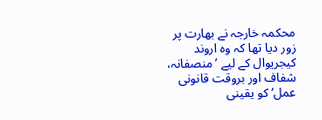محکمہ خارجہ نے بھارت پر زور دیا تھا کہ وہ اروند کیجریوال کے لیے ’منصفانہ، شفاف اور بروقت قانونی عمل‘ کو یقینی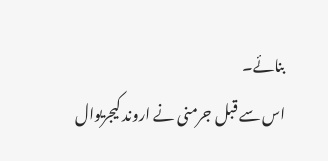بنائے۔
اس سے قبل جرمنی نے اروند کیجریوال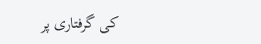کی گرفتاری پر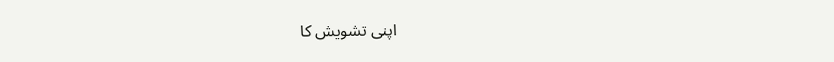اپنی تشویش کا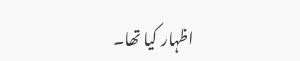اظہار کیا تھا۔